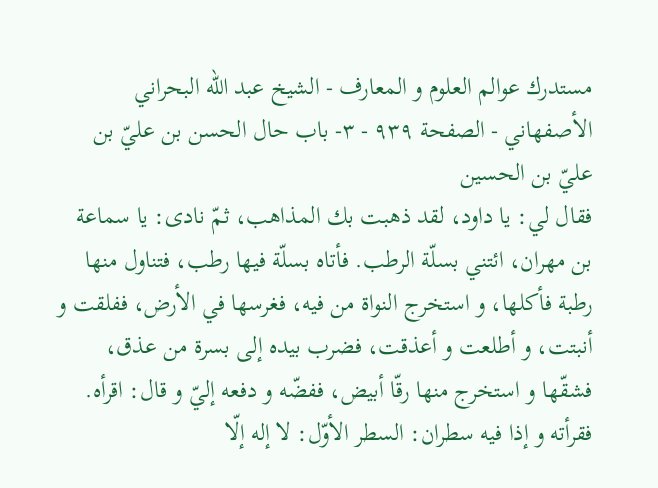مستدرك عوالم العلوم و المعارف - الشيخ عبد الله البحراني الأصفهاني - الصفحة ٩٣٩ - ٣- باب حال الحسن بن عليّ بن عليّ بن الحسين
فقال لي: يا داود، لقد ذهبت بك المذاهب، ثمّ نادى: يا سماعة بن مهران، ائتني بسلّة الرطب. فأتاه بسلّة فيها رطب، فتناول منها رطبة فأكلها، و استخرج النواة من فيه، فغرسها في الأرض، ففلقت و أنبتت، و أطلعت و أعذقت، فضرب بيده إلى بسرة من عذق، فشقّها و استخرج منها رقّا أبيض، ففضّه و دفعه إليّ و قال: اقرأه.
فقرأته و إذا فيه سطران: السطر الأوّل: لا إله إلّا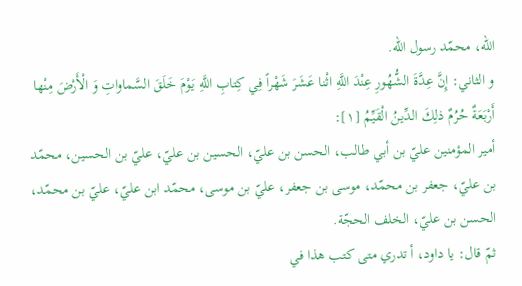اللّه، محمّد رسول اللّه.
و الثاني: إِنَّ عِدَّةَ الشُّهُورِ عِنْدَ اللَّهِ اثْنا عَشَرَ شَهْراً فِي كِتابِ اللَّهِ يَوْمَ خَلَقَ السَّماواتِ وَ الْأَرْضَ مِنْها أَرْبَعَةٌ حُرُمٌ ذلِكَ الدِّينُ الْقَيِّمُ [١]:
أمير المؤمنين عليّ بن أبي طالب، الحسن بن عليّ، الحسين بن عليّ، عليّ بن الحسين، محمّد بن عليّ، جعفر بن محمّد، موسى بن جعفر، عليّ بن موسى، محمّد ابن عليّ، عليّ بن محمّد، الحسن بن عليّ، الخلف الحجّة.
ثمّ قال: يا داود، أ تدري متى كتب هذا في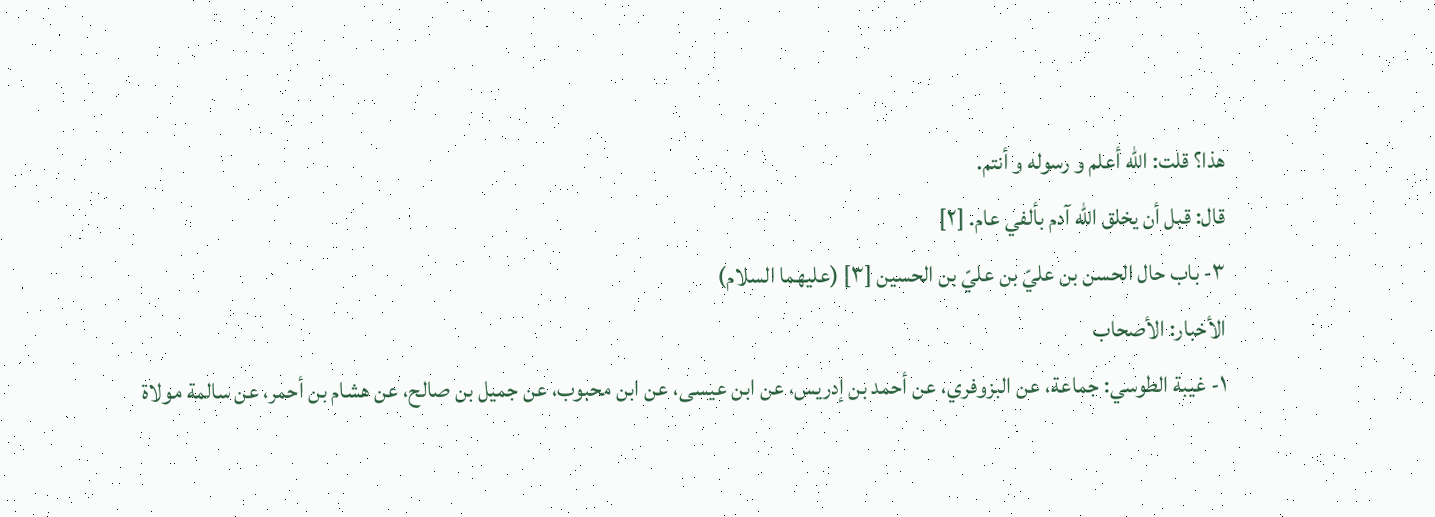هذا؟ قلت: اللّه أعلم و رسوله و أنتم.
قال: قبل أن يخلق اللّه آدم بألفي عام. [٢]
٣- باب حال الحسن بن عليّ بن عليّ بن الحسين [٣] (عليهما السلام)
الأخبار: الأصحاب
١- غيبة الطوسي: جماعة، عن البزوفري، عن أحمد بن إدريس، عن ابن عيسى، عن ابن محبوب، عن جميل بن صالح، عن هشام بن أحمر، عن سالمة مولاة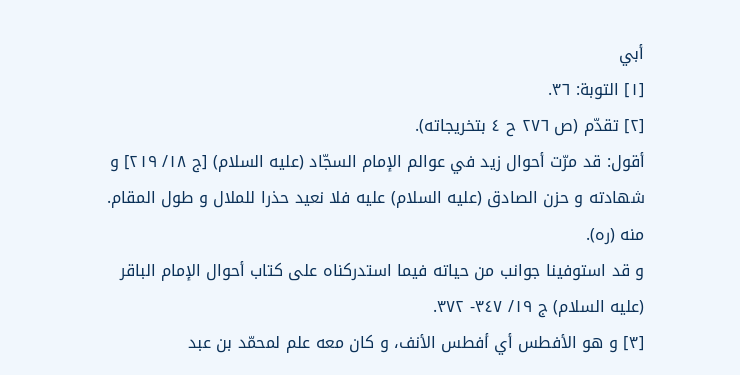أبي
[١] التوبة: ٣٦.
[٢] تقدّم (ص ٢٧٦ ح ٤ بتخريجاته).
أقول: قد مرّت أحوال زيد في عوالم الإمام السجّاد (عليه السلام) [ج ١٨/ ٢١٩] و شهادته و حزن الصادق (عليه السلام) عليه فلا نعيد حذرا للملال و طول المقام. منه (ره).
و قد استوفينا جوانب من حياته فيما استدركناه على كتاب أحوال الإمام الباقر (عليه السلام) ج ١٩/ ٣٤٧- ٣٧٢.
[٣] و هو الأفطس أي أفطس الأنف، و كان معه علم لمحمّد بن عبد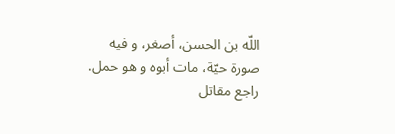اللّه بن الحسن، أصغر، و فيه صورة حيّة، مات أبوه و هو حمل.
راجع مقاتل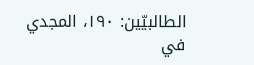الطالبيّين: ١٩٠، المجدي في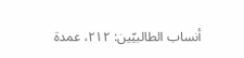أنساب الطالبيّين: ٢١٢، عمدة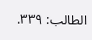الطالب: ٣٣٩.